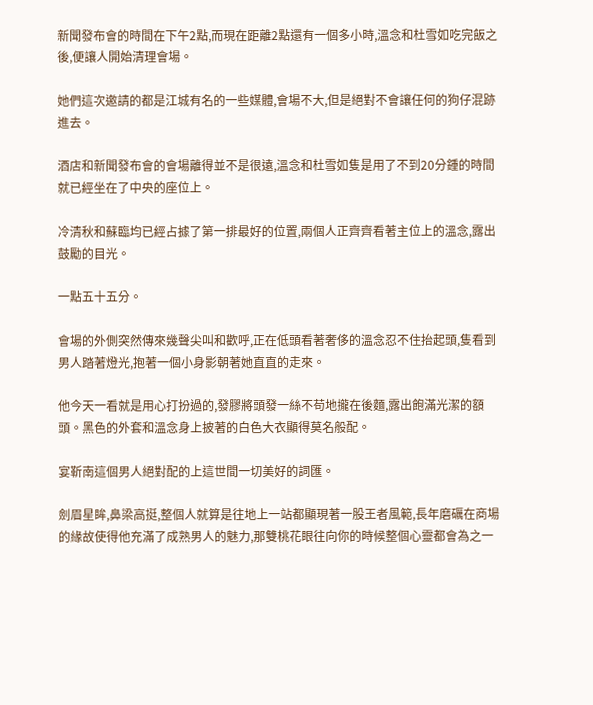新聞發布會的時間在下午2點,而現在距離2點還有一個多小時,溫念和杜雪如吃完飯之後,便讓人開始清理會場。

她們這次邀請的都是江城有名的一些媒體,會場不大,但是絕對不會讓任何的狗仔混跡進去。

酒店和新聞發布會的會場離得並不是很遠,溫念和杜雪如隻是用了不到20分鍾的時間就已經坐在了中央的座位上。

冷清秋和蘇臨均已經占據了第一排最好的位置,兩個人正齊齊看著主位上的溫念,露出鼓勵的目光。

一點五十五分。

會場的外側突然傳來幾聲尖叫和歡呼,正在低頭看著奢侈的溫念忍不住抬起頭,隻看到男人踏著燈光,抱著一個小身影朝著她直直的走來。

他今天一看就是用心打扮過的,發膠將頭發一絲不苟地攏在後麵,露出飽滿光潔的額頭。黑色的外套和溫念身上披著的白色大衣顯得莫名般配。

宴靳南這個男人絕對配的上這世間一切美好的詞匯。

劍眉星眸,鼻梁高挺,整個人就算是往地上一站都顯現著一股王者風範,長年磨礪在商場的緣故使得他充滿了成熟男人的魅力,那雙桃花眼往向你的時候整個心靈都會為之一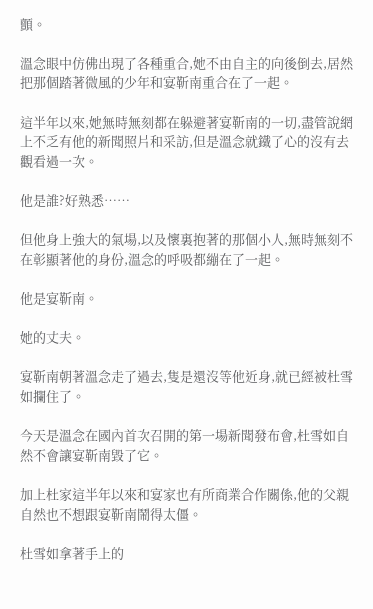顫。

溫念眼中仿佛出現了各種重合,她不由自主的向後倒去,居然把那個踏著微風的少年和宴靳南重合在了一起。

這半年以來,她無時無刻都在躲避著宴靳南的一切,盡管說網上不乏有他的新聞照片和采訪,但是溫念就鐵了心的沒有去觀看過一次。

他是誰?好熟悉……

但他身上強大的氣場,以及懷裏抱著的那個小人,無時無刻不在彰顯著他的身份,溫念的呼吸都繃在了一起。

他是宴靳南。

她的丈夫。

宴靳南朝著溫念走了過去,隻是還沒等他近身,就已經被杜雪如攔住了。

今天是溫念在國內首次召開的第一場新聞發布會,杜雪如自然不會讓宴靳南毀了它。

加上杜家這半年以來和宴家也有所商業合作關係,他的父親自然也不想跟宴靳南鬧得太僵。

杜雪如拿著手上的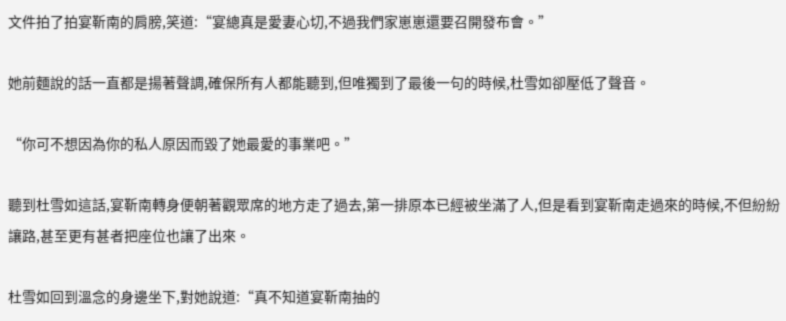文件拍了拍宴靳南的肩膀,笑道:“宴總真是愛妻心切,不過我們家崽崽還要召開發布會。”

她前麵說的話一直都是揚著聲調,確保所有人都能聽到,但唯獨到了最後一句的時候,杜雪如卻壓低了聲音。

“你可不想因為你的私人原因而毀了她最愛的事業吧。”

聽到杜雪如這話,宴靳南轉身便朝著觀眾席的地方走了過去,第一排原本已經被坐滿了人,但是看到宴靳南走過來的時候,不但紛紛讓路,甚至更有甚者把座位也讓了出來。

杜雪如回到溫念的身邊坐下,對她說道:“真不知道宴靳南抽的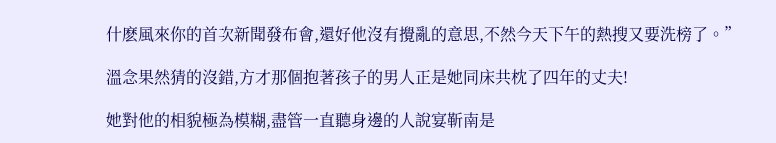什麽風來你的首次新聞發布會,還好他沒有攪亂的意思,不然今天下午的熱搜又要洗榜了。”

溫念果然猜的沒錯,方才那個抱著孩子的男人正是她同床共枕了四年的丈夫!

她對他的相貌極為模糊,盡管一直聽身邊的人說宴靳南是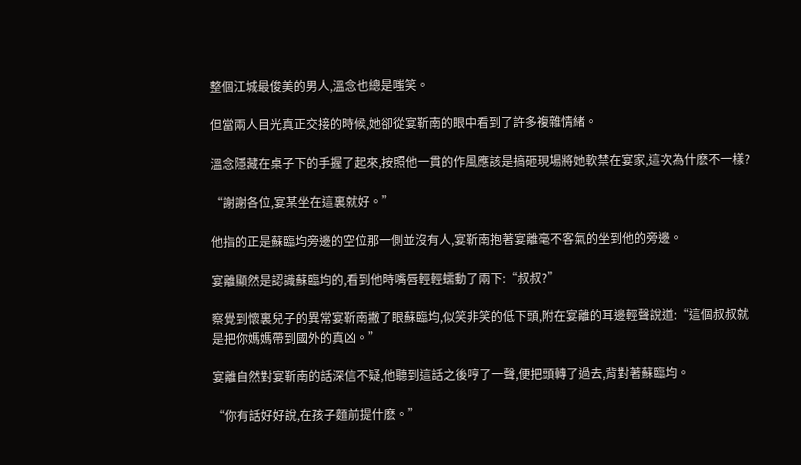整個江城最俊美的男人,溫念也總是嗤笑。

但當兩人目光真正交接的時候,她卻從宴靳南的眼中看到了許多複雜情緒。

溫念隱藏在桌子下的手握了起來,按照他一貫的作風應該是搞砸現場將她軟禁在宴家,這次為什麽不一樣?

“謝謝各位,宴某坐在這裏就好。”

他指的正是蘇臨均旁邊的空位那一側並沒有人,宴靳南抱著宴離毫不客氣的坐到他的旁邊。

宴離顯然是認識蘇臨均的,看到他時嘴唇輕輕蠕動了兩下:“叔叔?”

察覺到懷裏兒子的異常宴靳南撇了眼蘇臨均,似笑非笑的低下頭,附在宴離的耳邊輕聲說道:“這個叔叔就是把你媽媽帶到國外的真凶。”

宴離自然對宴靳南的話深信不疑,他聽到這話之後哼了一聲,便把頭轉了過去,背對著蘇臨均。

“你有話好好說,在孩子麵前提什麽。”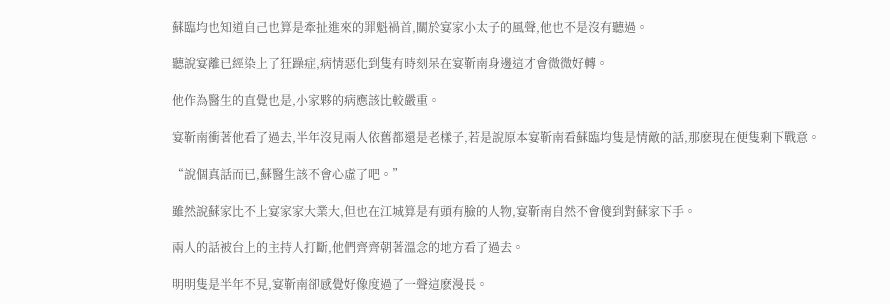蘇臨均也知道自己也算是牽扯進來的罪魁禍首,關於宴家小太子的風聲,他也不是沒有聽過。

聽說宴離已經染上了狂躁症,病情惡化到隻有時刻呆在宴靳南身邊這才會微微好轉。

他作為醫生的直覺也是,小家夥的病應該比較嚴重。

宴靳南衝著他看了過去,半年沒見兩人依舊都還是老樣子,若是說原本宴靳南看蘇臨均隻是情敵的話,那麽現在便隻剩下戰意。

“說個真話而已,蘇醫生該不會心虛了吧。”

雖然說蘇家比不上宴家家大業大,但也在江城算是有頭有臉的人物,宴靳南自然不會傻到對蘇家下手。

兩人的話被台上的主持人打斷,他們齊齊朝著溫念的地方看了過去。

明明隻是半年不見,宴靳南卻感覺好像度過了一聲這麽漫長。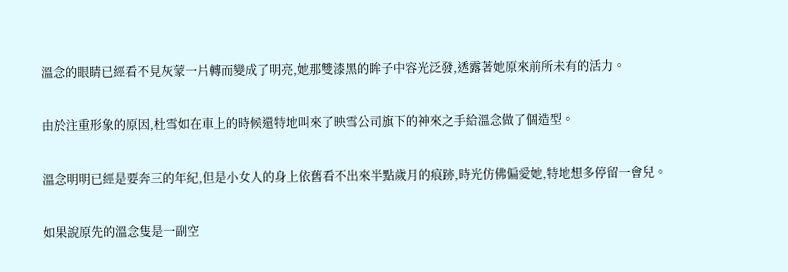溫念的眼睛已經看不見灰蒙一片轉而變成了明亮,她那雙漆黑的眸子中容光泛發,透露著她原來前所未有的活力。

由於注重形象的原因,杜雪如在車上的時候還特地叫來了映雪公司旗下的神來之手給溫念做了個造型。

溫念明明已經是要奔三的年紀,但是小女人的身上依舊看不出來半點歲月的痕跡,時光仿佛偏愛她,特地想多停留一會兒。

如果說原先的溫念隻是一副空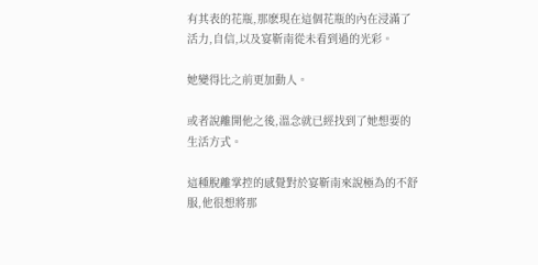有其表的花瓶,那麽現在這個花瓶的內在浸滿了活力,自信,以及宴靳南從未看到過的光彩。

她變得比之前更加動人。

或者說離開他之後,溫念就已經找到了她想要的生活方式。

這種脫離掌控的感覺對於宴靳南來說極為的不舒服,他很想將那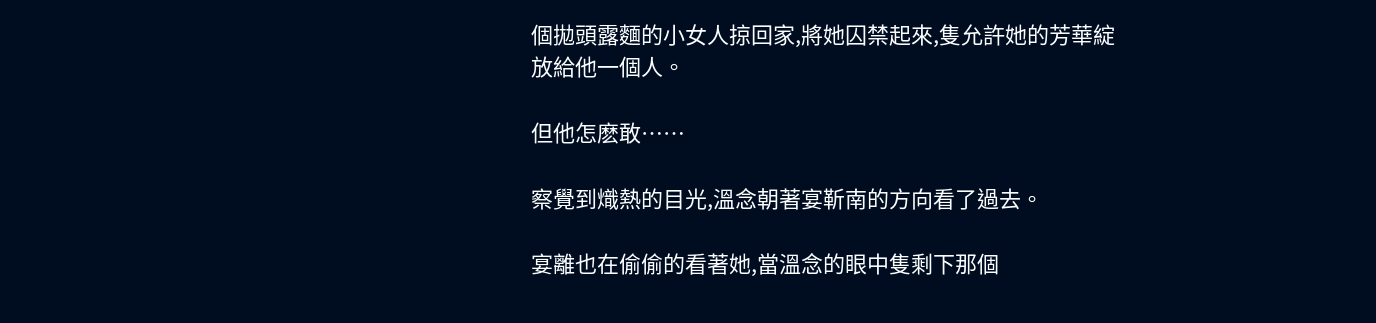個拋頭露麵的小女人掠回家,將她囚禁起來,隻允許她的芳華綻放給他一個人。

但他怎麽敢……

察覺到熾熱的目光,溫念朝著宴靳南的方向看了過去。

宴離也在偷偷的看著她,當溫念的眼中隻剩下那個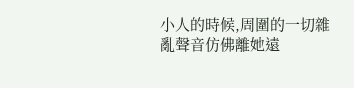小人的時候,周圍的一切雜亂聲音仿佛離她遠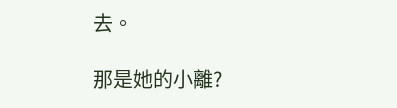去。

那是她的小離?